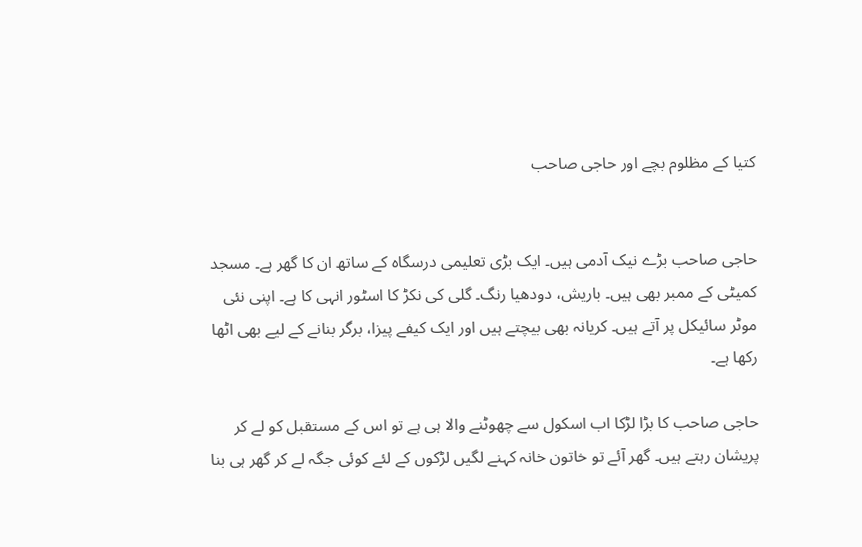کتیا کے مظلوم بچے اور حاجی صاحب


حاجی صاحب بڑے نیک آدمی ہیں۔ ایک بڑی تعلیمی درسگاہ کے ساتھ ان کا گھر ہے۔ مسجد کمیٹی کے ممبر بھی ہیں۔ باریش، دودھیا رنگ۔ گلی کی نکڑ کا اسٹور انہی کا ہے۔ اپنی نئی موٹر سائیکل پر آتے ہیں۔ کریانہ بھی بیچتے ہیں اور ایک کیفے پیزا، برگر بنانے کے لیے بھی اٹھا رکھا ہے۔

حاجی صاحب کا بڑا لڑکا اب اسکول سے چھوٹنے والا ہی ہے تو اس کے مستقبل کو لے کر پریشان رہتے ہیں۔ گھر آئے تو خاتون خانہ کہنے لگیں لڑکوں کے لئے کوئی جگہ لے کر گھر ہی بنا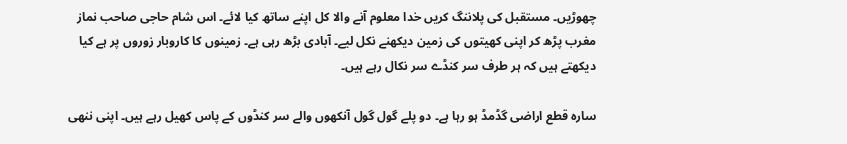چھوڑیں۔ مستقبل کی پلاننگ کریں خدا معلوم آنے والا کل اپنے ساتھ کیا لائے۔ اس شام حاجی صاحب نماز مغرب پڑھ کر اپنی کھیتوں کی زمین دیکھنے نکل لیے۔ آبادی بڑھ رہی ہے۔ زمینوں کا کاروبار زوروں پر ہے کیا دیکھتے ہیں کہ ہر طرف سر کنڈے سر نکال رہے ہیں۔

سارہ قطع اراضی گڈمڈ ہو رہا ہے۔ دو پلے گول گول آنکھوں والے سر کنڈوں کے پاس کھیل رہے ہیں۔ اپنی ننھی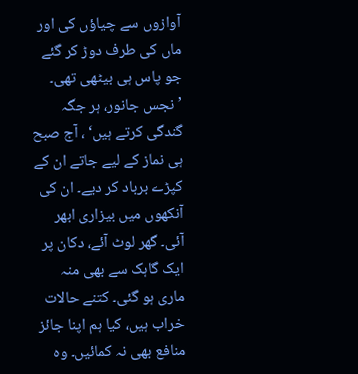آوازوں سے چیاؤں کی اور ماں کی طرف دوڑ کر گئے جو پاس ہی بیٹھی تھی۔ ’نجس جانور، ہر جگہ گندگی کرتے ہیں‘ ، آج صبح ہی نماز کے لیے جاتے ان کے کپڑے برباد کر دیے۔ ان کی آنکھوں میں بیزاری ابھر آئی۔ گھر لوٹ آئے، دکان پر ایک گاہک سے بھی منہ ماری ہو گئی۔ کتنے حالات خراب ہیں، کیا ہم اپنا جائز منافع بھی نہ کمائیں۔ وہ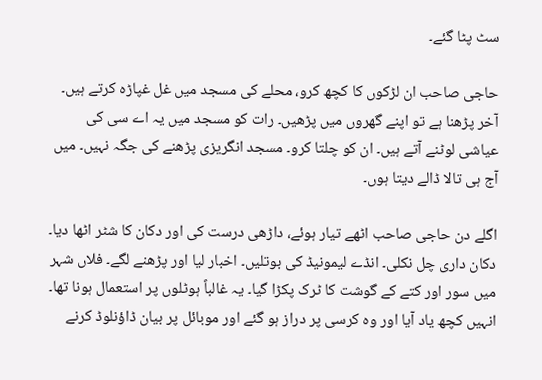سٹ پٹا گئے۔

حاجی صاحب ان لڑکوں کا کچھ کرو، محلے کی مسجد میں غل غپاڑہ کرتے ہیں۔ آخر پڑھنا ہے تو اپنے گھروں میں پڑھیں۔ رات کو مسجد میں یہ اے سی کی عیاشی لوٹنے آتے ہیں۔ ان کو چلتا کرو۔ مسجد انگریزی پڑھنے کی جگہ نہیں۔ میں آج ہی تالا ڈالے دیتا ہوں۔

اگلے دن حاجی صاحب اٹھے تیار ہوئے، داڑھی درست کی اور دکان کا شٹر اٹھا دیا۔ دکان داری چل نکلی۔ انڈے لیمونیڈ کی بوتلیں۔ اخبار لیا اور پڑھنے لگے۔ فلاں شہر میں سور اور کتے کے گوشت کا ٹرک پکڑا گیا۔ یہ غالباً ہوٹلوں پر استعمال ہونا تھا۔ انہیں کچھ یاد آیا اور وہ کرسی پر دراز ہو گئے اور موبائل پر بیان ڈاؤنلوڈ کرنے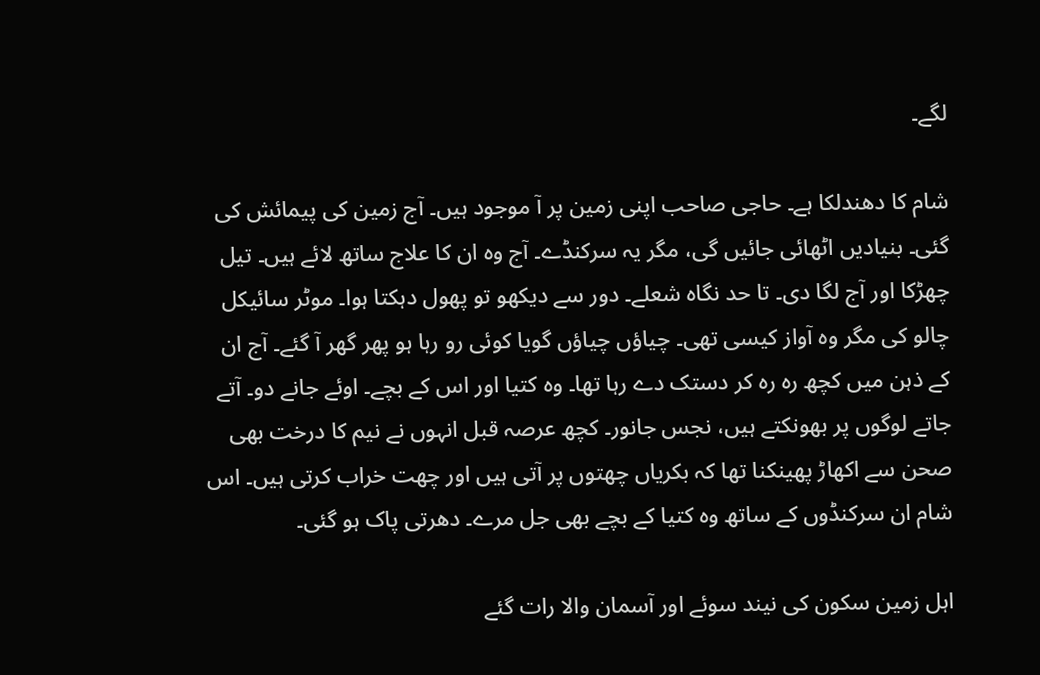لگے۔

شام کا دھندلکا ہے۔ حاجی صاحب اپنی زمین پر آ موجود ہیں۔ آج زمین کی پیمائش کی گئی۔ بنیادیں اٹھائی جائیں گی، مگر یہ سرکنڈے۔ آج وہ ان کا علاج ساتھ لائے ہیں۔ تیل چھڑکا اور آج لگا دی۔ تا حد نگاہ شعلے۔ دور سے دیکھو تو پھول دہکتا ہوا۔ موٹر سائیکل چالو کی مگر وہ آواز کیسی تھی۔ چیاؤں چیاؤں گویا کوئی رو رہا ہو پھر گھر آ گئے۔ آج ان کے ذہن میں کچھ رہ رہ کر دستک دے رہا تھا۔ وہ کتیا اور اس کے بچے۔ اوئے جانے دو۔ آتے جاتے لوگوں پر بھونکتے ہیں، نجس جانور۔ کچھ عرصہ قبل انہوں نے نیم کا درخت بھی صحن سے اکھاڑ پھینکنا تھا کہ بکریاں چھتوں پر آتی ہیں اور چھت خراب کرتی ہیں۔ اس شام ان سرکنڈوں کے ساتھ وہ کتیا کے بچے بھی جل مرے۔ دھرتی پاک ہو گئی۔

اہل زمین سکون کی نیند سوئے اور آسمان والا رات گئے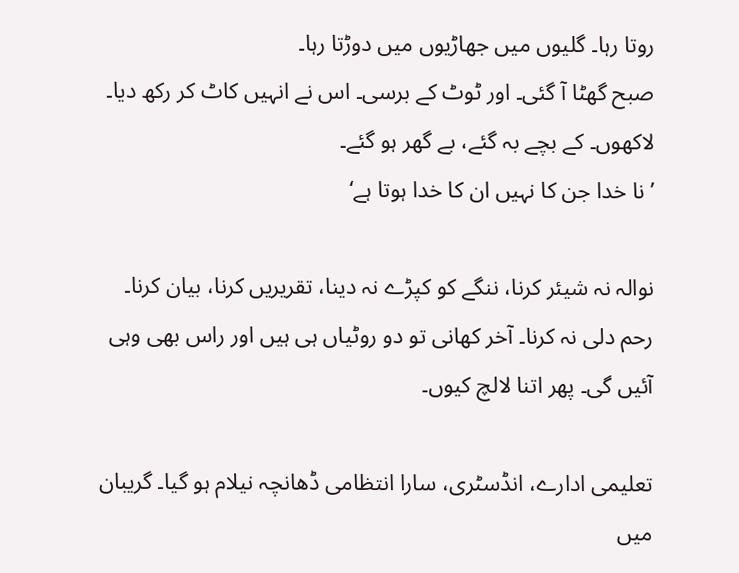روتا رہا۔ گلیوں میں جھاڑیوں میں دوڑتا رہا۔
صبح گھٹا آ گئی۔ اور ٹوٹ کے برسی۔ اس نے انہیں کاٹ کر رکھ دیا۔ لاکھوں۔ کے بچے بہ گئے، بے گھر ہو گئے۔
’ نا خدا جن کا نہیں ان کا خدا ہوتا ہے‘

نوالہ نہ شیئر کرنا، ننگے کو کپڑے نہ دینا، تقریریں کرنا، بیان کرنا۔ رحم دلی نہ کرنا۔ آخر کھانی تو دو روٹیاں ہی ہیں اور راس بھی وہی آئیں گی۔ پھر اتنا لالچ کیوں۔

تعلیمی ادارے، انڈسٹری، سارا انتظامی ڈھانچہ نیلام ہو گیا۔ گریبان میں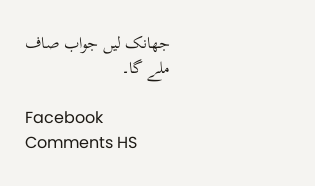جھانک لیں جواب صاف ملے گا۔

Facebook Comments HS